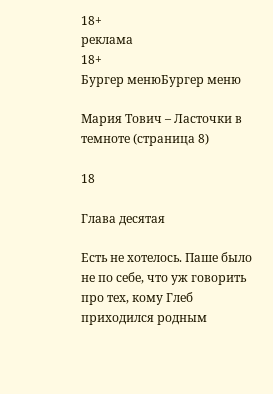18+
реклама
18+
Бургер менюБургер меню

Мария Тович – Ласточки в темноте (страница 8)

18

Глава десятая

Есть не хотелось. Паше было не по себе, что уж говорить про тех, кому Глеб приходился родным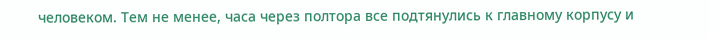человеком. Тем не менее, часа через полтора все подтянулись к главному корпусу и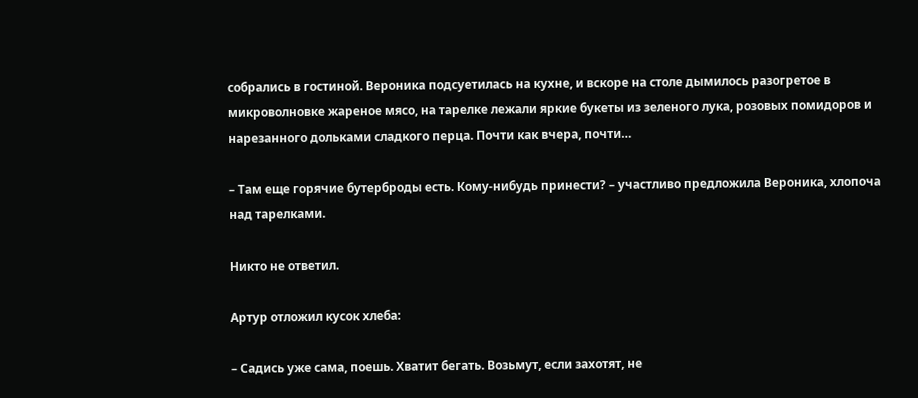собрались в гостиной. Вероника подсуетилась на кухне, и вскоре на столе дымилось разогретое в микроволновке жареное мясо, на тарелке лежали яркие букеты из зеленого лука, розовых помидоров и нарезанного дольками сладкого перца. Почти как вчера, почти…

– Там еще горячие бутерброды есть. Кому-нибудь принести? – участливо предложила Вероника, хлопоча над тарелками.

Никто не ответил.

Артур отложил кусок хлеба:

– Садись уже сама, поешь. Хватит бегать. Возьмут, если захотят, не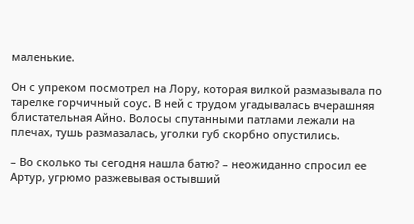маленькие.

Он с упреком посмотрел на Лору, которая вилкой размазывала по тарелке горчичный соус. В ней с трудом угадывалась вчерашняя блистательная Айно. Волосы спутанными патлами лежали на плечах, тушь размазалась, уголки губ скорбно опустились.

– Во сколько ты сегодня нашла батю? – неожиданно спросил ее Артур, угрюмо разжевывая остывший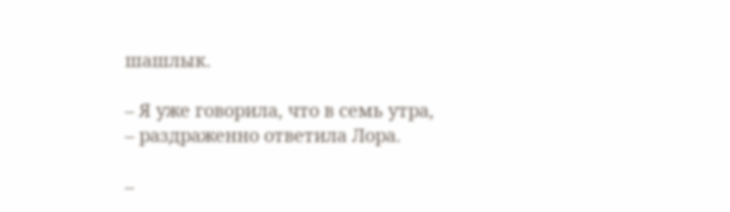шашлык.

– Я уже говорила, что в семь утра, – раздраженно ответила Лора.

–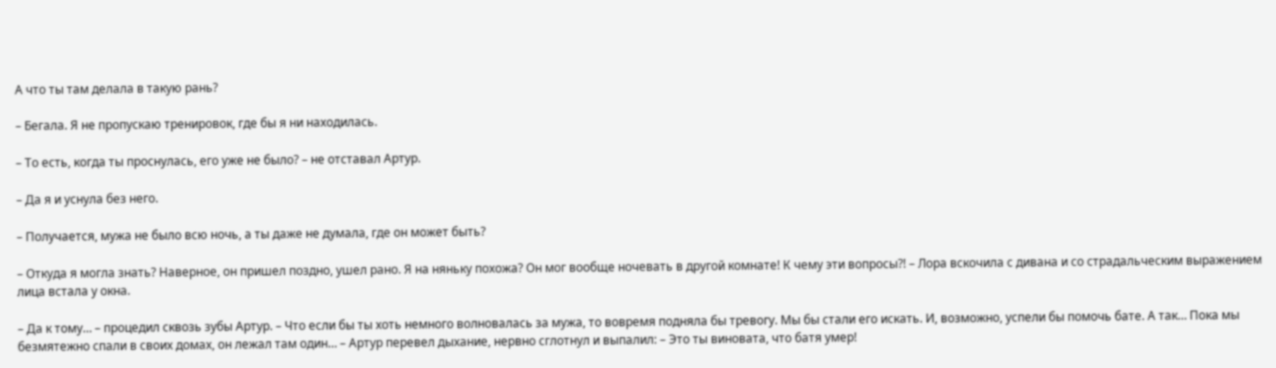А что ты там делала в такую рань?

– Бегала. Я не пропускаю тренировок, где бы я ни находилась.

– То есть, когда ты проснулась, его уже не было? – не отставал Артур.

– Да я и уснула без него.

– Получается, мужа не было всю ночь, а ты даже не думала, где он может быть?

– Откуда я могла знать? Наверное, он пришел поздно, ушел рано. Я на няньку похожа? Он мог вообще ночевать в другой комнате! К чему эти вопросы?! – Лора вскочила с дивана и со страдальческим выражением лица встала у окна.

– Да к тому… – процедил сквозь зубы Артур. – Что если бы ты хоть немного волновалась за мужа, то вовремя подняла бы тревогу. Мы бы стали его искать. И, возможно, успели бы помочь бате. А так… Пока мы безмятежно спали в своих домах, он лежал там один… – Артур перевел дыхание, нервно сглотнул и выпалил: – Это ты виновата, что батя умер!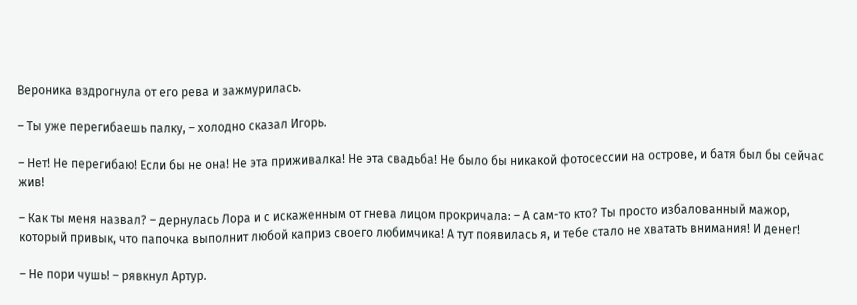Вероника вздрогнула от его рева и зажмурилась.

– Ты уже перегибаешь палку, – холодно сказал Игорь.

– Нет! Не перегибаю! Если бы не она! Не эта приживалка! Не эта свадьба! Не было бы никакой фотосессии на острове, и батя был бы сейчас жив!

– Как ты меня назвал? – дернулась Лора и с искаженным от гнева лицом прокричала: – А сам-то кто? Ты просто избалованный мажор, который привык, что папочка выполнит любой каприз своего любимчика! А тут появилась я, и тебе стало не хватать внимания! И денег!

– Не пори чушь! – рявкнул Артур.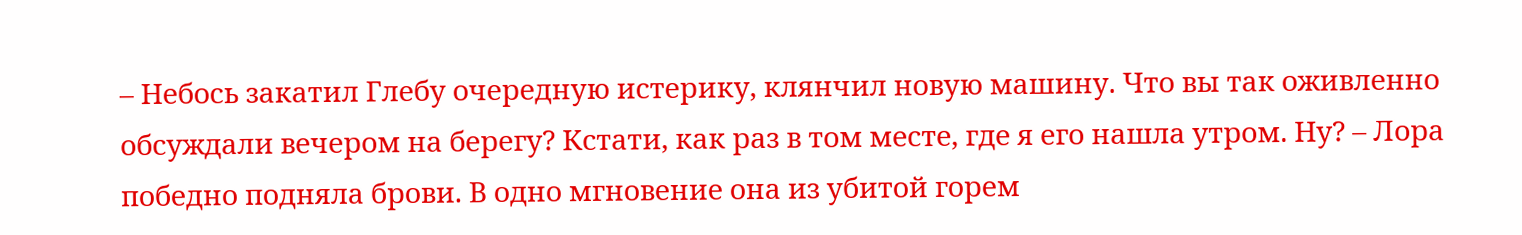– Небось закатил Глебу очередную истерику, клянчил новую машину. Что вы так оживленно обсуждали вечером на берегу? Кстати, как раз в том месте, где я его нашла утром. Ну? – Лора победно подняла брови. В одно мгновение она из убитой горем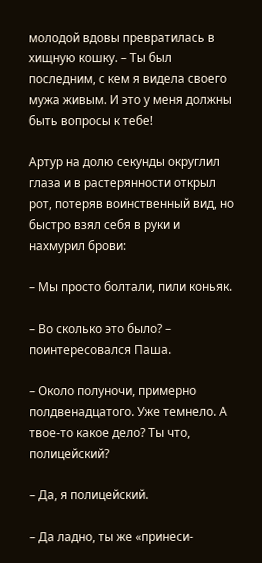молодой вдовы превратилась в хищную кошку. – Ты был последним, с кем я видела своего мужа живым. И это у меня должны быть вопросы к тебе!

Артур на долю секунды округлил глаза и в растерянности открыл рот, потеряв воинственный вид, но быстро взял себя в руки и нахмурил брови:

– Мы просто болтали, пили коньяк.

– Во сколько это было? – поинтересовался Паша.

– Около полуночи, примерно полдвенадцатого. Уже темнело. А твое-то какое дело? Ты что, полицейский?

– Да, я полицейский.

– Да ладно, ты же «принеси-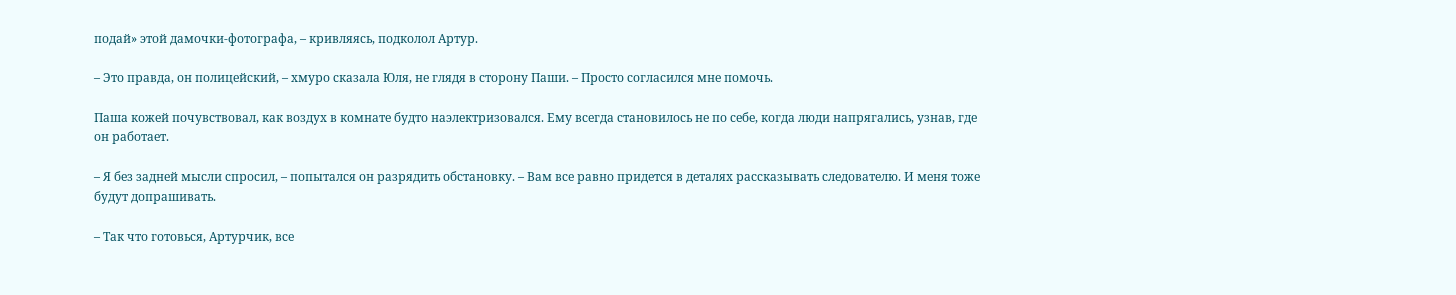подай» этой дамочки-фотографа, – кривляясь, подколол Артур.

– Это правда, он полицейский, – хмуро сказала Юля, не глядя в сторону Паши. – Просто согласился мне помочь.

Паша кожей почувствовал, как воздух в комнате будто наэлектризовался. Ему всегда становилось не по себе, когда люди напрягались, узнав, где он работает.

– Я без задней мысли спросил, – попытался он разрядить обстановку. – Вам все равно придется в деталях рассказывать следователю. И меня тоже будут допрашивать.

– Так что готовься, Артурчик, все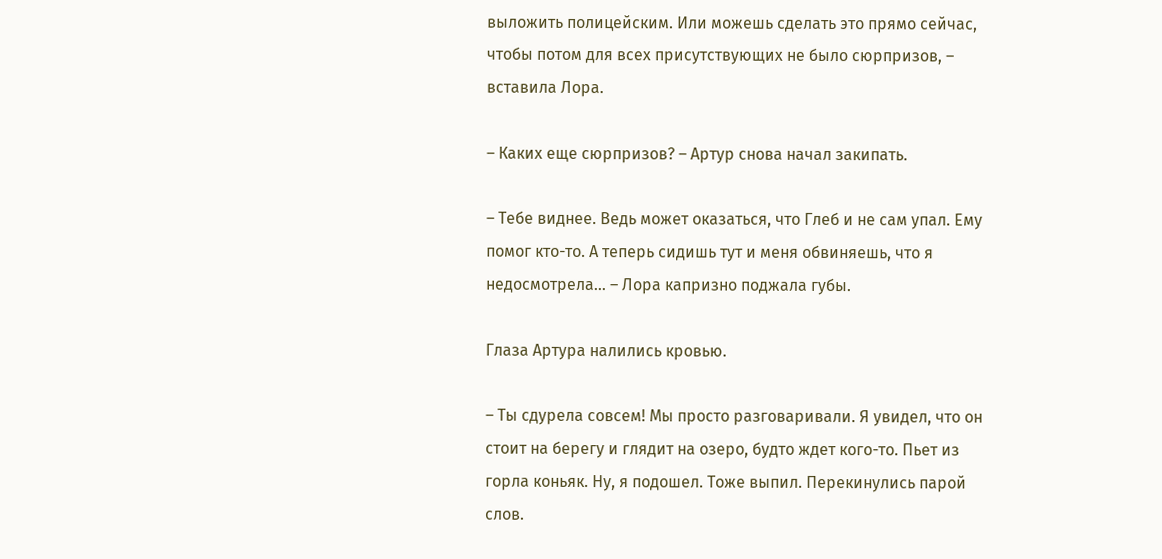выложить полицейским. Или можешь сделать это прямо сейчас, чтобы потом для всех присутствующих не было сюрпризов, – вставила Лора.

– Каких еще сюрпризов? – Артур снова начал закипать.

– Тебе виднее. Ведь может оказаться, что Глеб и не сам упал. Ему помог кто-то. А теперь сидишь тут и меня обвиняешь, что я недосмотрела… – Лора капризно поджала губы.

Глаза Артура налились кровью.

– Ты сдурела совсем! Мы просто разговаривали. Я увидел, что он стоит на берегу и глядит на озеро, будто ждет кого-то. Пьет из горла коньяк. Ну, я подошел. Тоже выпил. Перекинулись парой слов.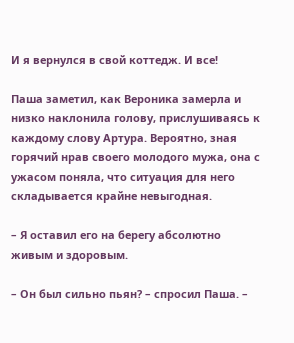И я вернулся в свой коттедж. И все!

Паша заметил, как Вероника замерла и низко наклонила голову, прислушиваясь к каждому слову Артура. Вероятно, зная горячий нрав своего молодого мужа, она с ужасом поняла, что ситуация для него складывается крайне невыгодная.

– Я оставил его на берегу абсолютно живым и здоровым.

– Он был сильно пьян? – спросил Паша. –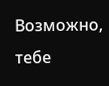Возможно, тебе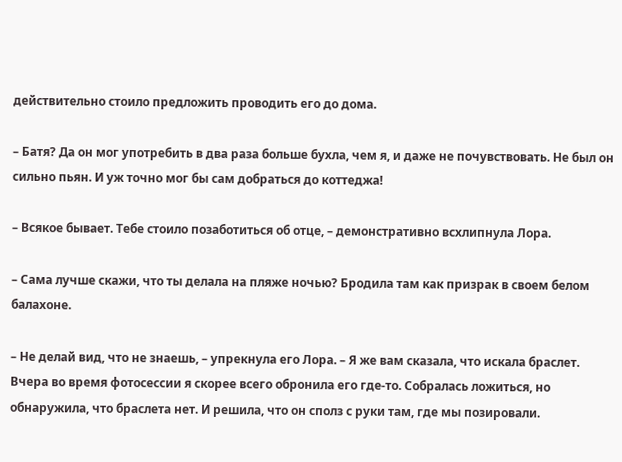действительно стоило предложить проводить его до дома.

– Батя? Да он мог употребить в два раза больше бухла, чем я, и даже не почувствовать. Не был он сильно пьян. И уж точно мог бы сам добраться до коттеджа!

– Всякое бывает. Тебе стоило позаботиться об отце, – демонстративно всхлипнула Лора.

– Сама лучше скажи, что ты делала на пляже ночью? Бродила там как призрак в своем белом балахоне.

– Не делай вид, что не знаешь, – упрекнула его Лора. – Я же вам сказала, что искала браслет. Вчера во время фотосессии я скорее всего обронила его где-то. Собралась ложиться, но обнаружила, что браслета нет. И решила, что он сполз с руки там, где мы позировали.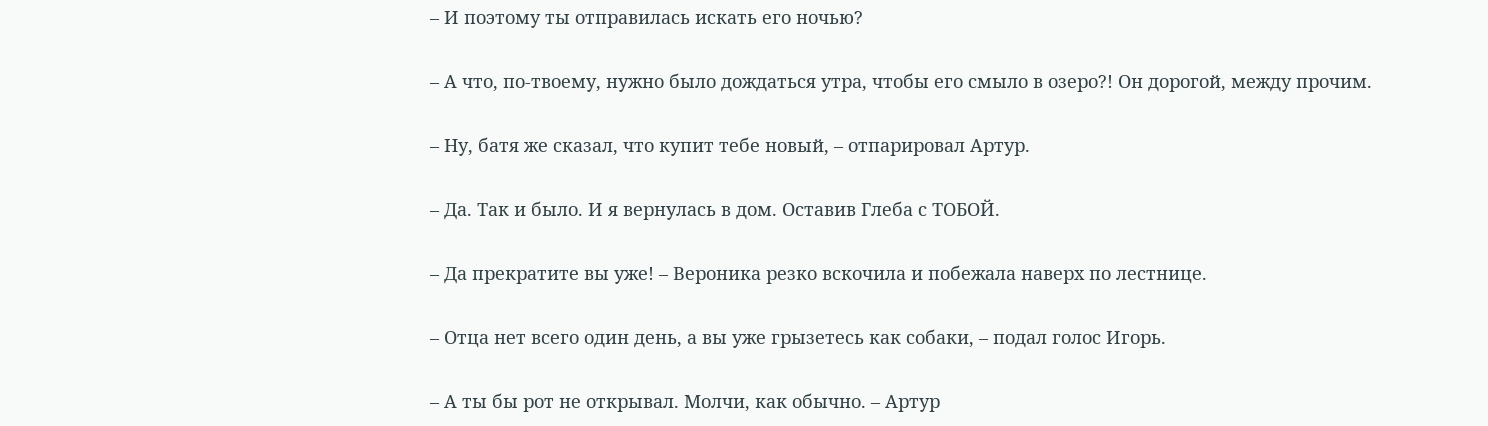– И поэтому ты отправилась искать его ночью?

– А что, по-твоему, нужно было дождаться утра, чтобы его смыло в озеро?! Он дорогой, между прочим.

– Ну, батя же сказал, что купит тебе новый, – отпарировал Артур.

– Да. Так и было. И я вернулась в дом. Оставив Глеба с ТОБОЙ.

– Да прекратите вы уже! – Вероника резко вскочила и побежала наверх по лестнице.

– Отца нет всего один день, а вы уже грызетесь как собаки, – подал голос Игорь.

– А ты бы рот не открывал. Молчи, как обычно. – Артур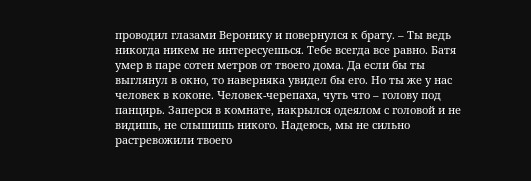проводил глазами Веронику и повернулся к брату. – Ты ведь никогда никем не интересуешься. Тебе всегда все равно. Батя умер в паре сотен метров от твоего дома. Да если бы ты выглянул в окно, то наверняка увидел бы его. Но ты же у нас человек в коконе. Человек-черепаха, чуть что – голову под панцирь. Заперся в комнате, накрылся одеялом с головой и не видишь, не слышишь никого. Надеюсь, мы не сильно растревожили твоего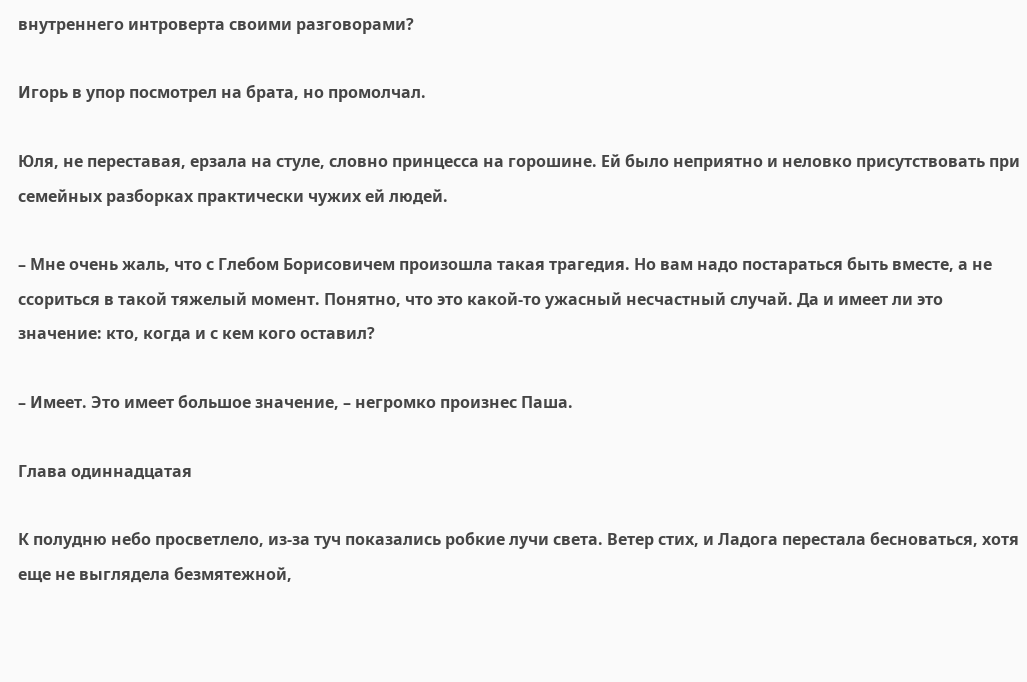внутреннего интроверта своими разговорами?

Игорь в упор посмотрел на брата, но промолчал.

Юля, не переставая, ерзала на стуле, словно принцесса на горошине. Ей было неприятно и неловко присутствовать при семейных разборках практически чужих ей людей.

– Мне очень жаль, что с Глебом Борисовичем произошла такая трагедия. Но вам надо постараться быть вместе, а не ссориться в такой тяжелый момент. Понятно, что это какой-то ужасный несчастный случай. Да и имеет ли это значение: кто, когда и с кем кого оставил?

– Имеет. Это имеет большое значение, – негромко произнес Паша.

Глава одиннадцатая

К полудню небо просветлело, из-за туч показались робкие лучи света. Ветер стих, и Ладога перестала бесноваться, хотя еще не выглядела безмятежной,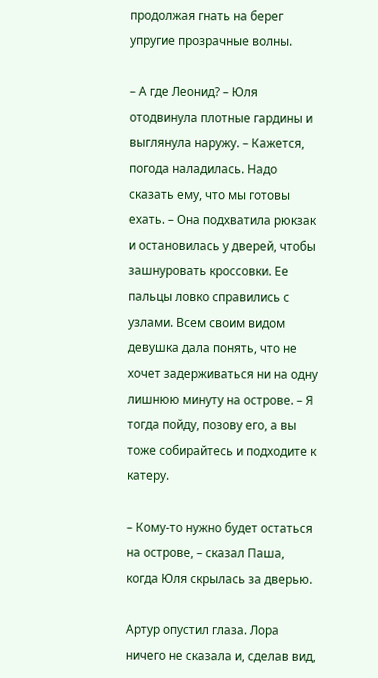продолжая гнать на берег упругие прозрачные волны.

– А где Леонид? – Юля отодвинула плотные гардины и выглянула наружу. – Кажется, погода наладилась. Надо сказать ему, что мы готовы ехать. – Она подхватила рюкзак и остановилась у дверей, чтобы зашнуровать кроссовки. Ее пальцы ловко справились с узлами. Всем своим видом девушка дала понять, что не хочет задерживаться ни на одну лишнюю минуту на острове. – Я тогда пойду, позову его, а вы тоже собирайтесь и подходите к катеру.

– Кому-то нужно будет остаться на острове, – сказал Паша, когда Юля скрылась за дверью.

Артур опустил глаза. Лора ничего не сказала и, сделав вид,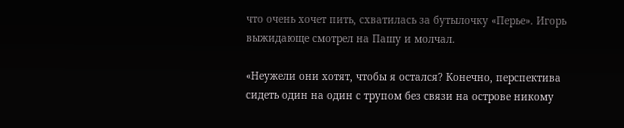что очень хочет пить, схватилась за бутылочку «Перье». Игорь выжидающе смотрел на Пашу и молчал.

«Неужели они хотят, чтобы я остался? Конечно, перспектива сидеть один на один с трупом без связи на острове никому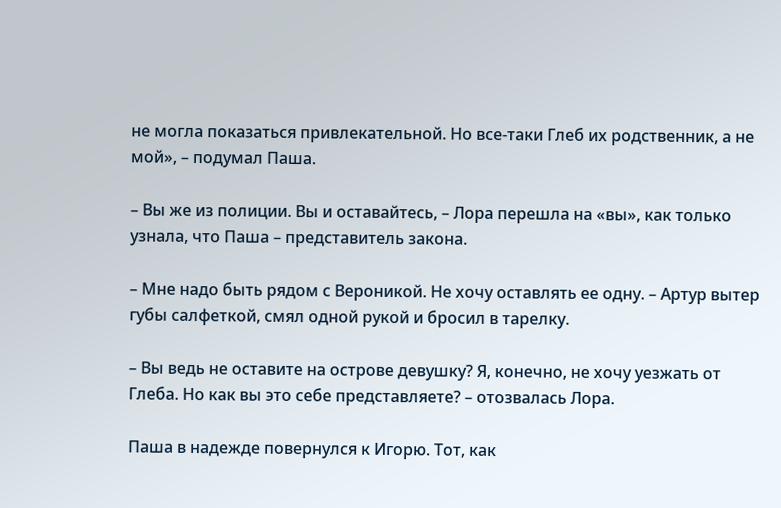не могла показаться привлекательной. Но все-таки Глеб их родственник, а не мой», – подумал Паша.

– Вы же из полиции. Вы и оставайтесь, – Лора перешла на «вы», как только узнала, что Паша – представитель закона.

– Мне надо быть рядом с Вероникой. Не хочу оставлять ее одну. – Артур вытер губы салфеткой, смял одной рукой и бросил в тарелку.

– Вы ведь не оставите на острове девушку? Я, конечно, не хочу уезжать от Глеба. Но как вы это себе представляете? – отозвалась Лора.

Паша в надежде повернулся к Игорю. Тот, как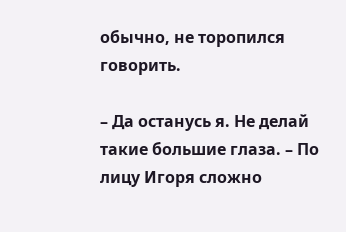обычно, не торопился говорить.

– Да останусь я. Не делай такие большие глаза. – По лицу Игоря сложно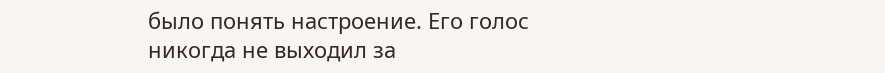было понять настроение. Его голос никогда не выходил за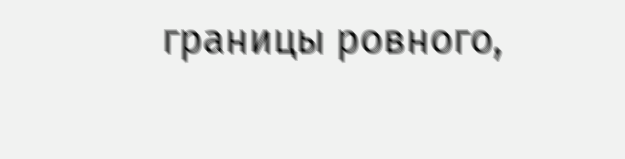границы ровного,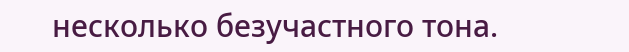несколько безучастного тона.